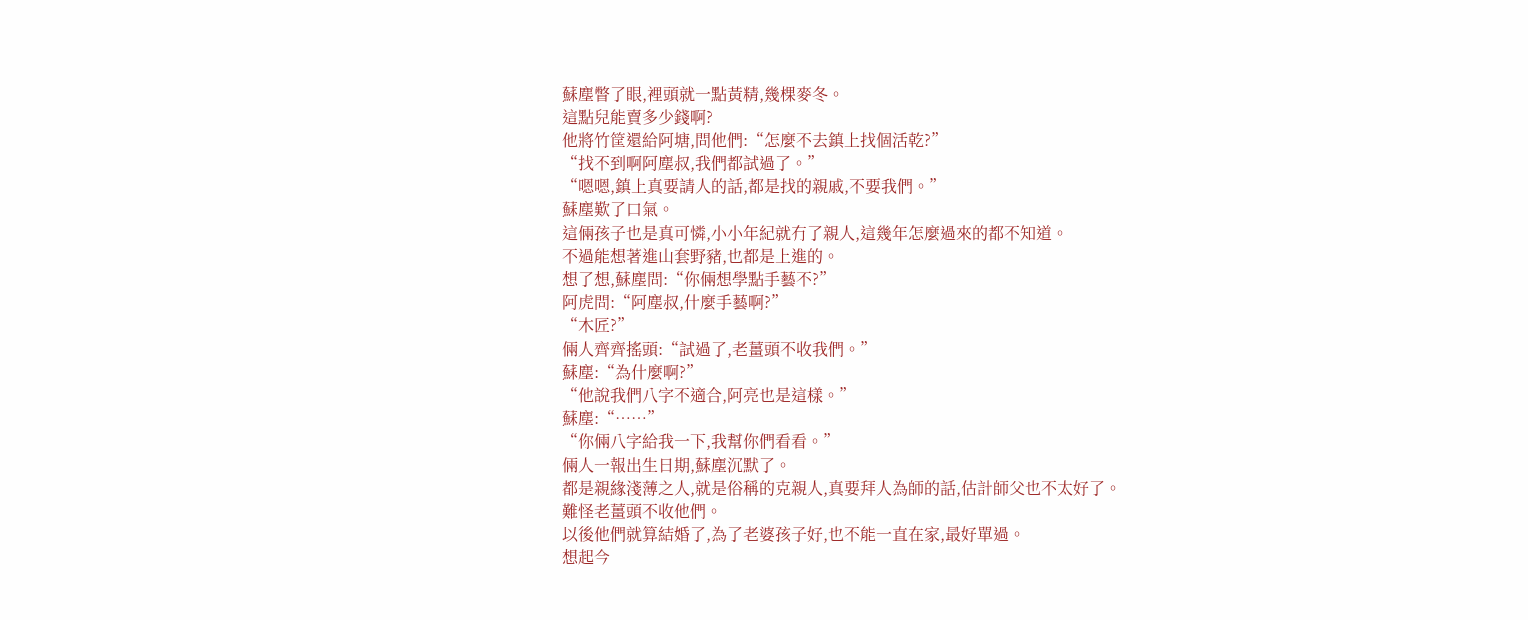蘇塵瞥了眼,裡頭就一點黃精,幾棵麥冬。
這點兒能賣多少錢啊?
他將竹筐還給阿塘,問他們:“怎麼不去鎮上找個活乾?”
“找不到啊阿塵叔,我們都試過了。”
“嗯嗯,鎮上真要請人的話,都是找的親戚,不要我們。”
蘇塵歎了口氣。
這倆孩子也是真可憐,小小年紀就冇了親人,這幾年怎麼過來的都不知道。
不過能想著進山套野豬,也都是上進的。
想了想,蘇塵問:“你倆想學點手藝不?”
阿虎問:“阿塵叔,什麼手藝啊?”
“木匠?”
倆人齊齊搖頭:“試過了,老薑頭不收我們。”
蘇塵:“為什麼啊?”
“他說我們八字不適合,阿亮也是這樣。”
蘇塵:“……”
“你倆八字給我一下,我幫你們看看。”
倆人一報出生日期,蘇塵沉默了。
都是親緣淺薄之人,就是俗稱的克親人,真要拜人為師的話,估計師父也不太好了。
難怪老薑頭不收他們。
以後他們就算結婚了,為了老婆孩子好,也不能一直在家,最好單過。
想起今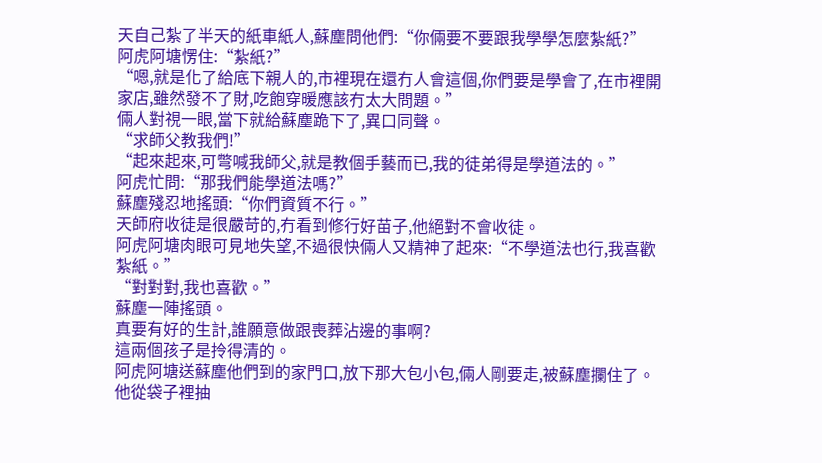天自己紮了半天的紙車紙人,蘇塵問他們:“你倆要不要跟我學學怎麼紮紙?”
阿虎阿塘愣住:“紮紙?”
“嗯,就是化了給底下親人的,市裡現在還冇人會這個,你們要是學會了,在市裡開家店,雖然發不了財,吃飽穿暖應該冇太大問題。”
倆人對視一眼,當下就給蘇塵跪下了,異口同聲。
“求師父教我們!”
“起來起來,可彆喊我師父,就是教個手藝而已,我的徒弟得是學道法的。”
阿虎忙問:“那我們能學道法嗎?”
蘇塵殘忍地搖頭:“你們資質不行。”
天師府收徒是很嚴苛的,冇看到修行好苗子,他絕對不會收徒。
阿虎阿塘肉眼可見地失望,不過很快倆人又精神了起來:“不學道法也行,我喜歡紮紙。”
“對對對,我也喜歡。”
蘇塵一陣搖頭。
真要有好的生計,誰願意做跟喪葬沾邊的事啊?
這兩個孩子是拎得清的。
阿虎阿塘送蘇塵他們到的家門口,放下那大包小包,倆人剛要走,被蘇塵攔住了。
他從袋子裡抽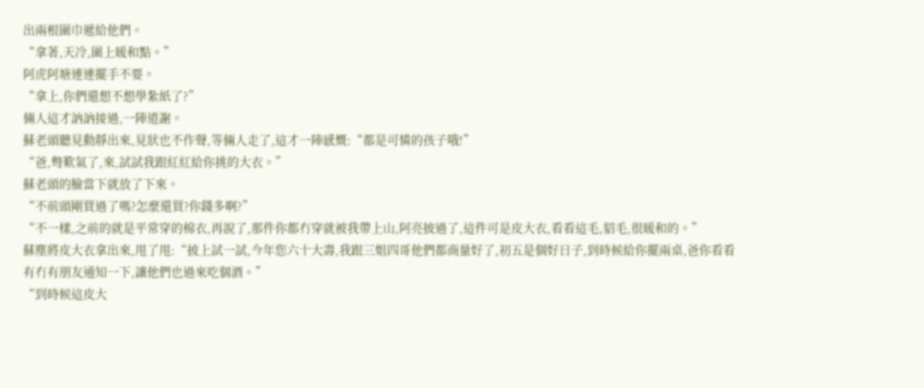出兩根圍巾遞給他們。
“拿著,天冷,圍上暖和點。”
阿虎阿塘連連擺手不要。
“拿上,你們還想不想學紮紙了?”
倆人這才訥訥接過,一陣道謝。
蘇老頭聽見動靜出來,見狀也不作聲,等倆人走了,這才一陣感慨:“都是可憐的孩子哦!”
“爸,彆歎氣了,來,試試我跟紅紅給你挑的大衣。”
蘇老頭的臉當下就放了下來。
“不前頭剛買過了嗎?怎麼還買?你錢多啊?”
“不一樣,之前的就是平常穿的棉衣,再說了,那件你都冇穿就被我帶上山,阿亮披過了,這件可是皮大衣,看看這毛,貂毛,很暖和的。”
蘇塵將皮大衣拿出來,甩了甩:“披上試一試,今年您六十大壽,我跟三姐四哥他們都商量好了,初五是個好日子,到時候給你擺兩桌,爸你看看有冇有朋友通知一下,讓他們也過來吃個酒。”
“到時候這皮大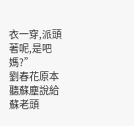衣一穿,派頭著呢,是吧媽?”
劉春花原本聽蘇塵說給蘇老頭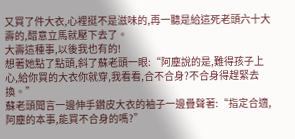又買了件大衣,心裡挺不是滋味的,再一聽是給這死老頭六十大壽的,醋意立馬就壓下去了。
大壽這種事,以後我也有的!
想著她點了點頭,斜了蘇老頭一眼:“阿塵說的是,難得孩子上心,給你買的大衣你就穿,我看看,合不合身?不合身得趕緊去換。”
蘇老頭聞言一邊伸手鑽皮大衣的袖子一邊疊聲著:“指定合適,阿塵的本事,能買不合身的嗎?”